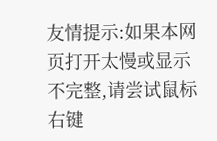友情提示:如果本网页打开太慢或显示不完整,请尝试鼠标右键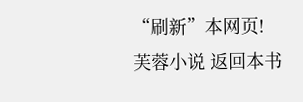“刷新”本网页!
芙蓉小说 返回本书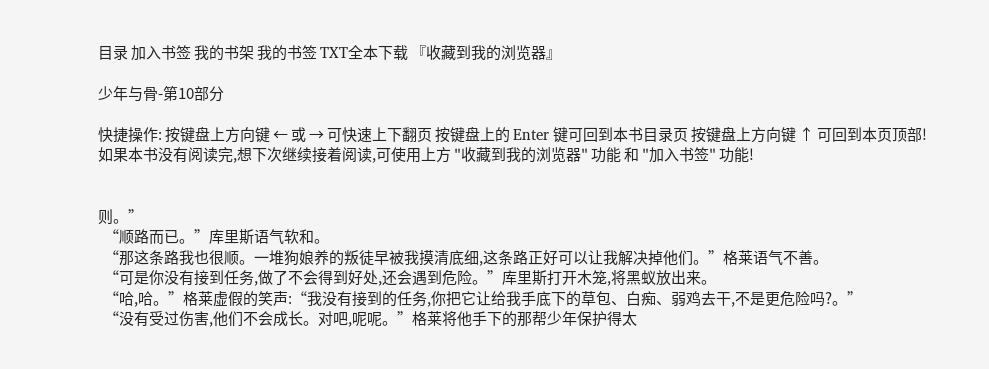目录 加入书签 我的书架 我的书签 TXT全本下载 『收藏到我的浏览器』

少年与骨-第10部分

快捷操作: 按键盘上方向键 ← 或 → 可快速上下翻页 按键盘上的 Enter 键可回到本书目录页 按键盘上方向键 ↑ 可回到本页顶部! 如果本书没有阅读完,想下次继续接着阅读,可使用上方 "收藏到我的浏览器" 功能 和 "加入书签" 功能!


则。”
  “顺路而已。”库里斯语气软和。
  “那这条路我也很顺。一堆狗娘养的叛徒早被我摸清底细,这条路正好可以让我解决掉他们。”格莱语气不善。
  “可是你没有接到任务,做了不会得到好处,还会遇到危险。”库里斯打开木笼,将黑蚁放出来。
  “哈,哈。”格莱虚假的笑声:“我没有接到的任务,你把它让给我手底下的草包、白痴、弱鸡去干,不是更危险吗?。”
  “没有受过伤害,他们不会成长。对吧,呢呢。”格莱将他手下的那帮少年保护得太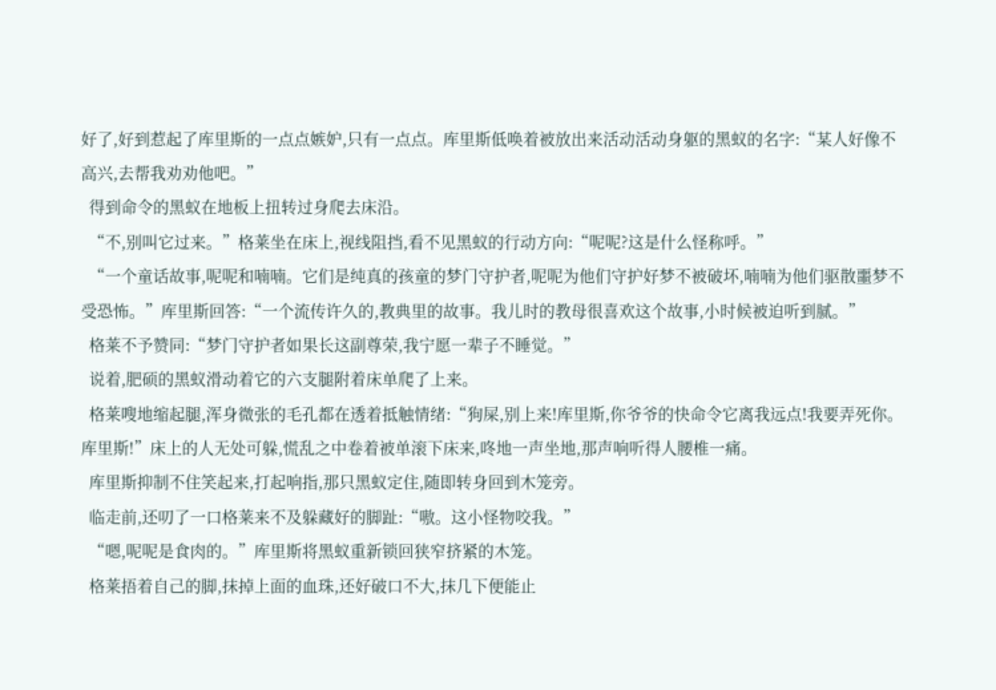好了,好到惹起了库里斯的一点点嫉妒,只有一点点。库里斯低唤着被放出来活动活动身躯的黑蚁的名字:“某人好像不高兴,去帮我劝劝他吧。”
  得到命令的黑蚁在地板上扭转过身爬去床沿。
  “不,别叫它过来。”格莱坐在床上,视线阻挡,看不见黑蚁的行动方向:“呢呢?这是什么怪称呼。”
  “一个童话故事,呢呢和喃喃。它们是纯真的孩童的梦门守护者,呢呢为他们守护好梦不被破坏,喃喃为他们驱散噩梦不受恐怖。”库里斯回答:“一个流传许久的,教典里的故事。我儿时的教母很喜欢这个故事,小时候被迫听到腻。”
  格莱不予赞同:“梦门守护者如果长这副尊荣,我宁愿一辈子不睡觉。”
  说着,肥硕的黑蚁滑动着它的六支腿附着床单爬了上来。
  格莱嗖地缩起腿,浑身微张的毛孔都在透着抵触情绪:“狗屎,别上来!库里斯,你爷爷的快命令它离我远点!我要弄死你。库里斯!”床上的人无处可躲,慌乱之中卷着被单滚下床来,咚地一声坐地,那声响听得人腰椎一痛。
  库里斯抑制不住笑起来,打起响指,那只黑蚁定住,随即转身回到木笼旁。
  临走前,还叨了一口格莱来不及躲藏好的脚趾:“嗷。这小怪物咬我。”
  “嗯,呢呢是食肉的。”库里斯将黑蚁重新锁回狭窄挤紧的木笼。
  格莱捂着自己的脚,抹掉上面的血珠,还好破口不大,抹几下便能止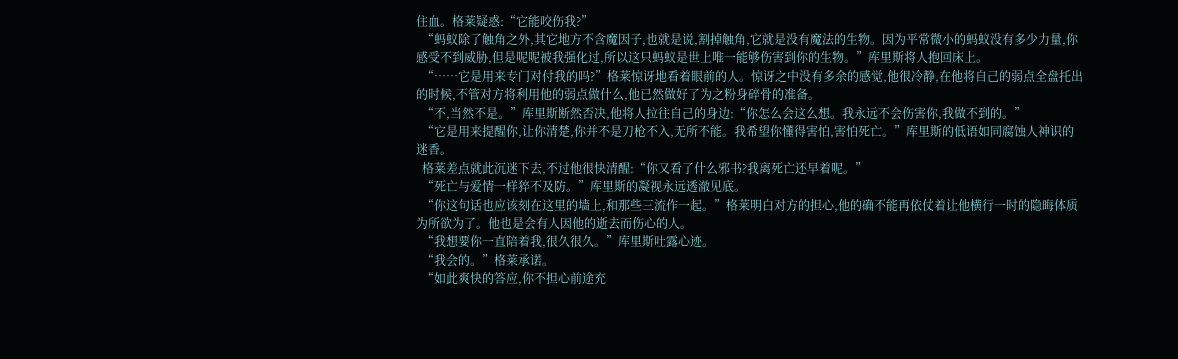住血。格莱疑惑:“它能咬伤我?”
  “蚂蚁除了触角之外,其它地方不含魔因子,也就是说,割掉触角,它就是没有魔法的生物。因为平常微小的蚂蚁没有多少力量,你感受不到威胁,但是呢呢被我强化过,所以这只蚂蚁是世上唯一能够伤害到你的生物。”库里斯将人抱回床上。
  “……它是用来专门对付我的吗?”格莱惊讶地看着眼前的人。惊讶之中没有多余的感觉,他很冷静,在他将自己的弱点全盘托出的时候,不管对方将利用他的弱点做什么,他已然做好了为之粉身碎骨的准备。
  “不,当然不是。”库里斯断然否决,他将人拉往自己的身边:“你怎么会这么想。我永远不会伤害你,我做不到的。”
  “它是用来提醒你,让你清楚,你并不是刀枪不入,无所不能。我希望你懂得害怕,害怕死亡。”库里斯的低语如同腐蚀人神识的迷香。
  格莱差点就此沉迷下去,不过他很快清醒:“你又看了什么邪书?我离死亡还早着呢。”
  “死亡与爱情一样猝不及防。”库里斯的凝视永远透澈见底。
  “你这句话也应该刻在这里的墙上,和那些三流作一起。”格莱明白对方的担心,他的确不能再依仗着让他横行一时的隐晦体质为所欲为了。他也是会有人因他的逝去而伤心的人。
  “我想要你一直陪着我,很久很久。”库里斯吐露心迹。
  “我会的。”格莱承诺。
  “如此爽快的答应,你不担心前途充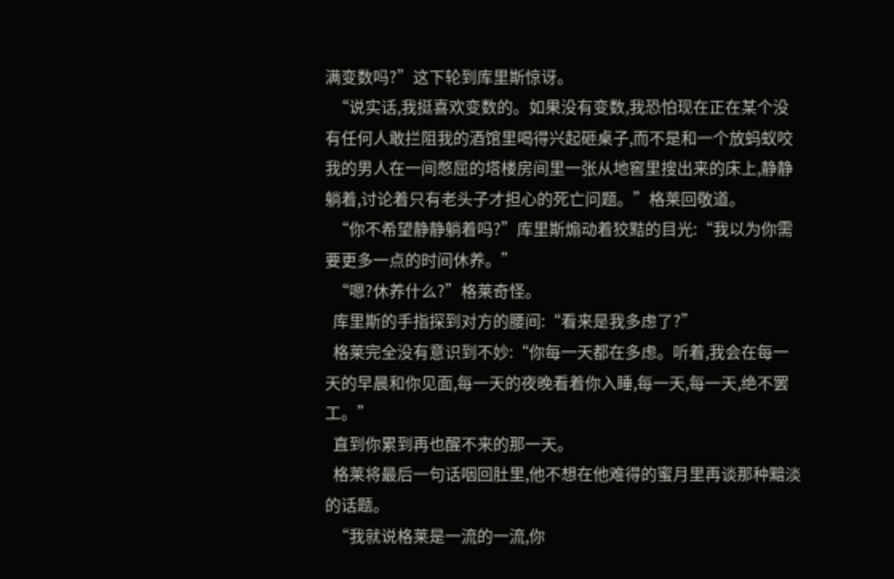满变数吗?”这下轮到库里斯惊讶。
  “说实话,我挺喜欢变数的。如果没有变数,我恐怕现在正在某个没有任何人敢拦阻我的酒馆里喝得兴起砸桌子,而不是和一个放蚂蚁咬我的男人在一间憋屈的塔楼房间里一张从地窖里搜出来的床上,静静躺着,讨论着只有老头子才担心的死亡问题。”格莱回敬道。
  “你不希望静静躺着吗?”库里斯煽动着狡黠的目光:“我以为你需要更多一点的时间休养。”
  “嗯?休养什么?”格莱奇怪。
  库里斯的手指探到对方的腰间:“看来是我多虑了?”
  格莱完全没有意识到不妙:“你每一天都在多虑。听着,我会在每一天的早晨和你见面,每一天的夜晚看着你入睡,每一天,每一天,绝不罢工。”
  直到你累到再也醒不来的那一天。
  格莱将最后一句话咽回肚里,他不想在他难得的蜜月里再谈那种黯淡的话题。
  “我就说格莱是一流的一流,你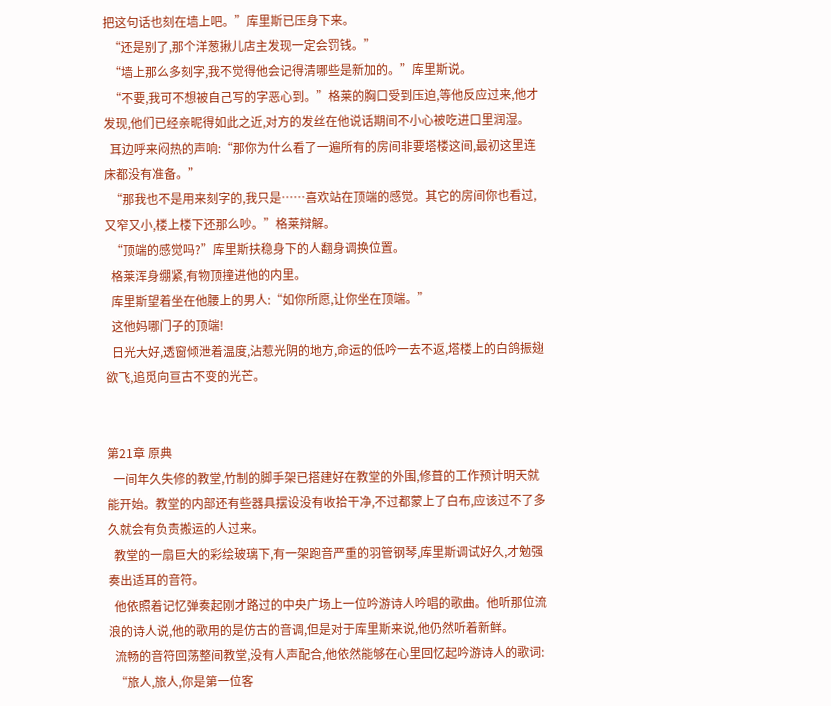把这句话也刻在墙上吧。”库里斯已压身下来。
  “还是别了,那个洋葱揪儿店主发现一定会罚钱。”
  “墙上那么多刻字,我不觉得他会记得清哪些是新加的。”库里斯说。
  “不要,我可不想被自己写的字恶心到。”格莱的胸口受到压迫,等他反应过来,他才发现,他们已经亲昵得如此之近,对方的发丝在他说话期间不小心被吃进口里润湿。
  耳边呼来闷热的声响:“那你为什么看了一遍所有的房间非要塔楼这间,最初这里连床都没有准备。”
  “那我也不是用来刻字的,我只是……喜欢站在顶端的感觉。其它的房间你也看过,又窄又小,楼上楼下还那么吵。”格莱辩解。
  “顶端的感觉吗?”库里斯扶稳身下的人翻身调换位置。
  格莱浑身绷紧,有物顶撞进他的内里。
  库里斯望着坐在他腰上的男人:“如你所愿,让你坐在顶端。”
  这他妈哪门子的顶端!
  日光大好,透窗倾泄着温度,沾惹光阴的地方,命运的低吟一去不返,塔楼上的白鸽振翅欲飞,追觅向亘古不变的光芒。


第21章 原典
  一间年久失修的教堂,竹制的脚手架已搭建好在教堂的外围,修葺的工作预计明天就能开始。教堂的内部还有些器具摆设没有收拾干净,不过都蒙上了白布,应该过不了多久就会有负责搬运的人过来。
  教堂的一扇巨大的彩绘玻璃下,有一架跑音严重的羽管钢琴,库里斯调试好久,才勉强奏出适耳的音符。
  他依照着记忆弹奏起刚才路过的中央广场上一位吟游诗人吟唱的歌曲。他听那位流浪的诗人说,他的歌用的是仿古的音调,但是对于库里斯来说,他仍然听着新鲜。
  流畅的音符回荡整间教堂,没有人声配合,他依然能够在心里回忆起吟游诗人的歌词:
  “旅人,旅人,你是第一位客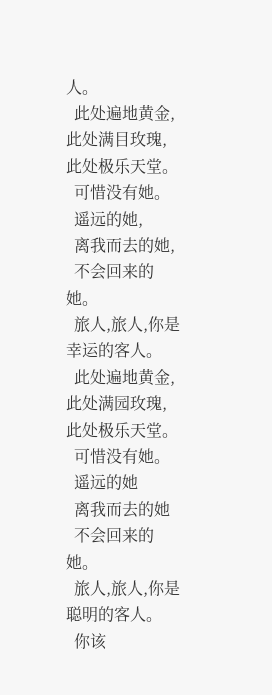人。
  此处遍地黄金,此处满目玫瑰,此处极乐天堂。
  可惜没有她。
  遥远的她,
  离我而去的她,
  不会回来的她。
  旅人,旅人,你是幸运的客人。
  此处遍地黄金,此处满园玫瑰,此处极乐天堂。
  可惜没有她。
  遥远的她
  离我而去的她
  不会回来的她。
  旅人,旅人,你是聪明的客人。
  你该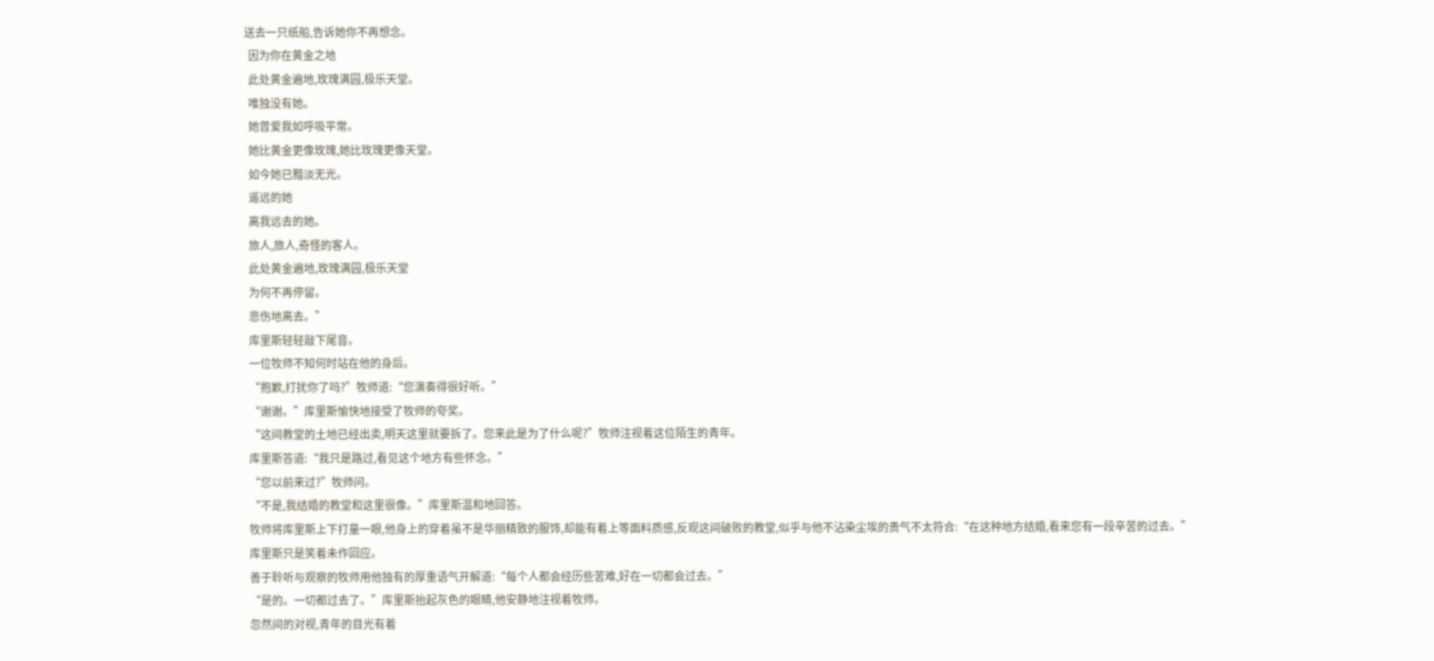送去一只纸船,告诉她你不再想念。
  因为你在黄金之地
  此处黄金遍地,玫瑰满园,极乐天堂。
  唯独没有她。
  她曾爱我如呼吸平常。
  她比黄金更像玫瑰,她比玫瑰更像天堂。
  如今她已黯淡无光。
  遥远的她
  离我远去的她。
  旅人,旅人,奇怪的客人。
  此处黄金遍地,玫瑰满园,极乐天堂
  为何不再停留。
  悲伤地离去。”
  库里斯轻轻敲下尾音。
  一位牧师不知何时站在他的身后。
  “抱歉,打扰你了吗?”牧师道:“您演奏得很好听。”
  “谢谢。”库里斯愉快地接受了牧师的夸奖。
  “这间教堂的土地已经出卖,明天这里就要拆了。您来此是为了什么呢?”牧师注视着这位陌生的青年。
  库里斯答道:“我只是路过,看见这个地方有些怀念。”
  “您以前来过?”牧师问。
  “不是,我结婚的教堂和这里很像。”库里斯温和地回答。
  牧师将库里斯上下打量一眼,他身上的穿着虽不是华丽精致的服饰,却能有着上等面料质感,反观这间破败的教堂,似乎与他不沾染尘埃的贵气不太符合:“在这种地方结婚,看来您有一段辛苦的过去。”
  库里斯只是笑着未作回应。
  善于聆听与观察的牧师用他独有的厚重语气开解道:“每个人都会经历些苦难,好在一切都会过去。”
  “是的。一切都过去了。”库里斯抬起灰色的眼睛,他安静地注视着牧师。
  忽然间的对视,青年的目光有着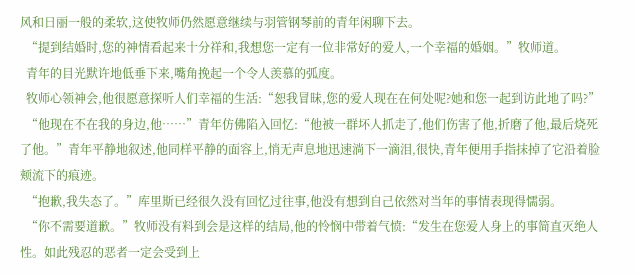风和日丽一般的柔软,这使牧师仍然愿意继续与羽管钢琴前的青年闲聊下去。
  “提到结婚时,您的神情看起来十分祥和,我想您一定有一位非常好的爱人,一个幸福的婚姻。”牧师道。
  青年的目光默许地低垂下来,嘴角挽起一个令人羡慕的弧度。
  牧师心领神会,他很愿意探听人们幸福的生活:“恕我冒昧,您的爱人现在在何处呢?她和您一起到访此地了吗?”
  “他现在不在我的身边,他……”青年仿佛陷入回忆:“他被一群坏人抓走了,他们伤害了他,折磨了他,最后烧死了他。”青年平静地叙述,他同样平静的面容上,悄无声息地迅速淌下一滴泪,很快,青年便用手指抹掉了它沿着脸颊流下的痕迹。
  “抱歉,我失态了。”库里斯已经很久没有回忆过往事,他没有想到自己依然对当年的事情表现得懦弱。
  “你不需要道歉。”牧师没有料到会是这样的结局,他的怜悯中带着气愤:“发生在您爱人身上的事简直灭绝人性。如此残忍的恶者一定会受到上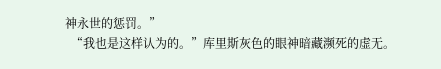神永世的惩罚。”
  “我也是这样认为的。”库里斯灰色的眼神暗藏濒死的虚无。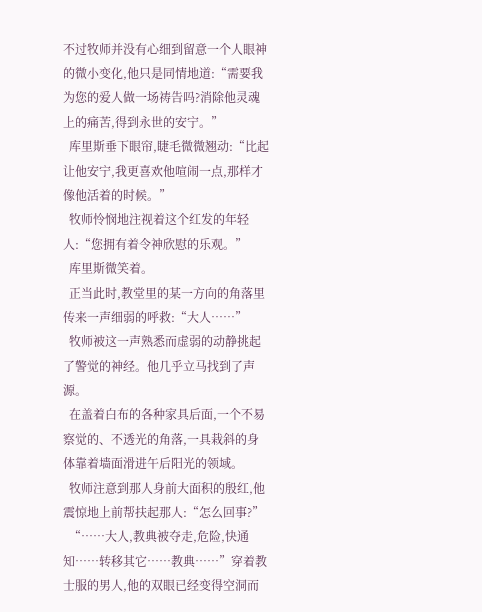不过牧师并没有心细到留意一个人眼神的微小变化,他只是同情地道:“需要我为您的爱人做一场祷告吗?消除他灵魂上的痛苦,得到永世的安宁。”
  库里斯垂下眼帘,睫毛微微翘动:“比起让他安宁,我更喜欢他喧闹一点,那样才像他活着的时候。”
  牧师怜悯地注视着这个红发的年轻人:“您拥有着令神欣慰的乐观。”
  库里斯微笑着。
  正当此时,教堂里的某一方向的角落里传来一声细弱的呼救:“大人……”
  牧师被这一声熟悉而虚弱的动静挑起了警觉的神经。他几乎立马找到了声源。
  在盖着白布的各种家具后面,一个不易察觉的、不透光的角落,一具栽斜的身体靠着墙面滑进午后阳光的领域。
  牧师注意到那人身前大面积的殷红,他震惊地上前帮扶起那人:“怎么回事?”
  “……大人,教典被夺走,危险,快通知……转移其它……教典……”穿着教士服的男人,他的双眼已经变得空洞而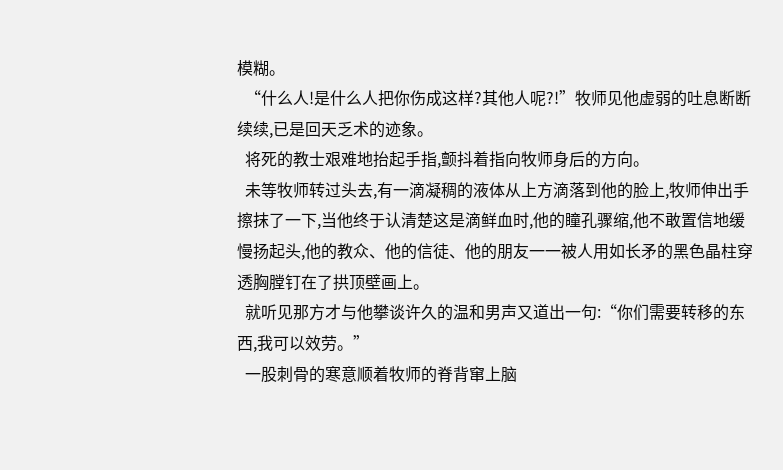模糊。
  “什么人!是什么人把你伤成这样?其他人呢?!”牧师见他虚弱的吐息断断续续,已是回天乏术的迹象。
  将死的教士艰难地抬起手指,颤抖着指向牧师身后的方向。
  未等牧师转过头去,有一滴凝稠的液体从上方滴落到他的脸上,牧师伸出手擦抹了一下,当他终于认清楚这是滴鲜血时,他的瞳孔骤缩,他不敢置信地缓慢扬起头,他的教众、他的信徒、他的朋友一一被人用如长矛的黑色晶柱穿透胸膛钉在了拱顶壁画上。
  就听见那方才与他攀谈许久的温和男声又道出一句:“你们需要转移的东西,我可以效劳。”
  一股刺骨的寒意顺着牧师的脊背窜上脑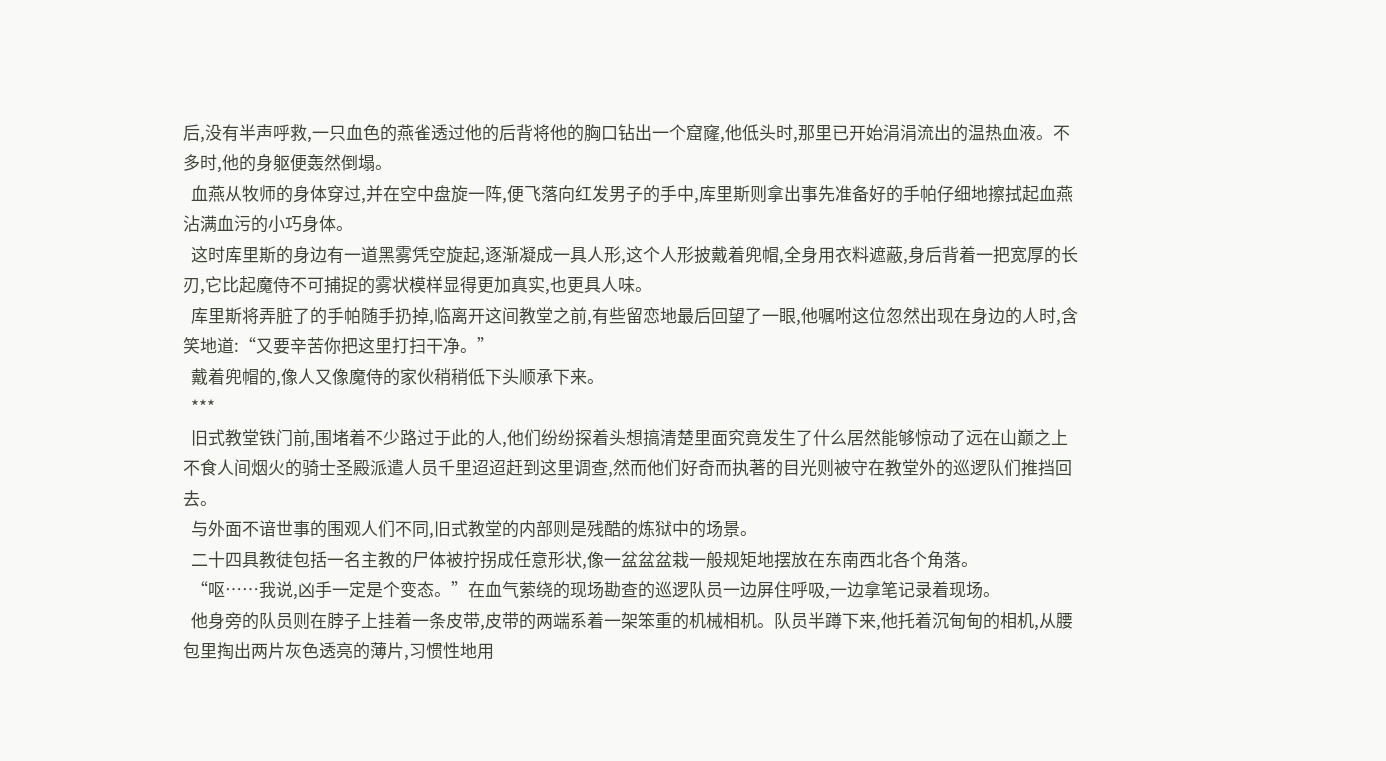后,没有半声呼救,一只血色的燕雀透过他的后背将他的胸口钻出一个窟窿,他低头时,那里已开始涓涓流出的温热血液。不多时,他的身躯便轰然倒塌。
  血燕从牧师的身体穿过,并在空中盘旋一阵,便飞落向红发男子的手中,库里斯则拿出事先准备好的手帕仔细地擦拭起血燕沾满血污的小巧身体。
  这时库里斯的身边有一道黑雾凭空旋起,逐渐凝成一具人形,这个人形披戴着兜帽,全身用衣料遮蔽,身后背着一把宽厚的长刃,它比起魔侍不可捕捉的雾状模样显得更加真实,也更具人味。
  库里斯将弄脏了的手帕随手扔掉,临离开这间教堂之前,有些留恋地最后回望了一眼,他嘱咐这位忽然出现在身边的人时,含笑地道:“又要辛苦你把这里打扫干净。”
  戴着兜帽的,像人又像魔侍的家伙稍稍低下头顺承下来。
  ***
  旧式教堂铁门前,围堵着不少路过于此的人,他们纷纷探着头想搞清楚里面究竟发生了什么居然能够惊动了远在山巅之上不食人间烟火的骑士圣殿派遣人员千里迢迢赶到这里调查,然而他们好奇而执著的目光则被守在教堂外的巡逻队们推挡回去。
  与外面不谙世事的围观人们不同,旧式教堂的内部则是残酷的炼狱中的场景。
  二十四具教徒包括一名主教的尸体被拧拐成任意形状,像一盆盆盆栽一般规矩地摆放在东南西北各个角落。
  “呕……我说,凶手一定是个变态。”在血气萦绕的现场勘查的巡逻队员一边屏住呼吸,一边拿笔记录着现场。
  他身旁的队员则在脖子上挂着一条皮带,皮带的两端系着一架笨重的机械相机。队员半蹲下来,他托着沉甸甸的相机,从腰包里掏出两片灰色透亮的薄片,习惯性地用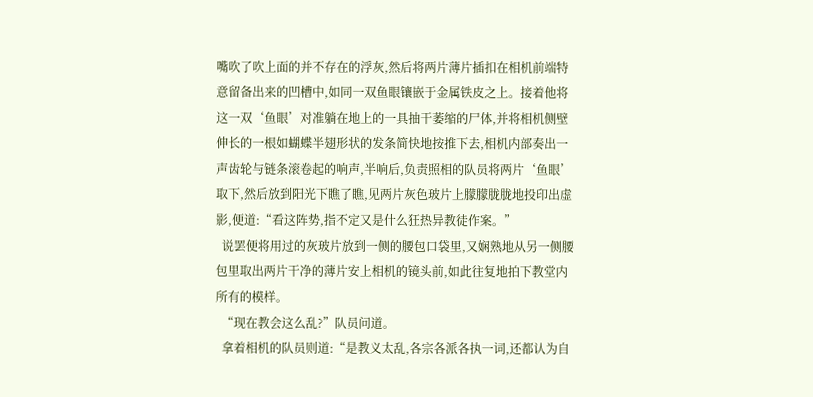嘴吹了吹上面的并不存在的浮灰,然后将两片薄片插扣在相机前端特意留备出来的凹槽中,如同一双鱼眼镶嵌于金属铁皮之上。接着他将这一双‘鱼眼’对准躺在地上的一具抽干萎缩的尸体,并将相机侧壁伸长的一根如蝴蝶半翅形状的发条简快地按推下去,相机内部奏出一声齿轮与链条滚卷起的响声,半响后,负责照相的队员将两片‘鱼眼’取下,然后放到阳光下瞧了瞧,见两片灰色玻片上朦朦胧胧地投印出虚影,便道:“看这阵势,指不定又是什么狂热异教徒作案。”
  说罢便将用过的灰玻片放到一侧的腰包口袋里,又娴熟地从另一侧腰包里取出两片干净的薄片安上相机的镜头前,如此往复地拍下教堂内所有的模样。
  “现在教会这么乱?”队员问道。
  拿着相机的队员则道:“是教义太乱,各宗各派各执一词,还都认为自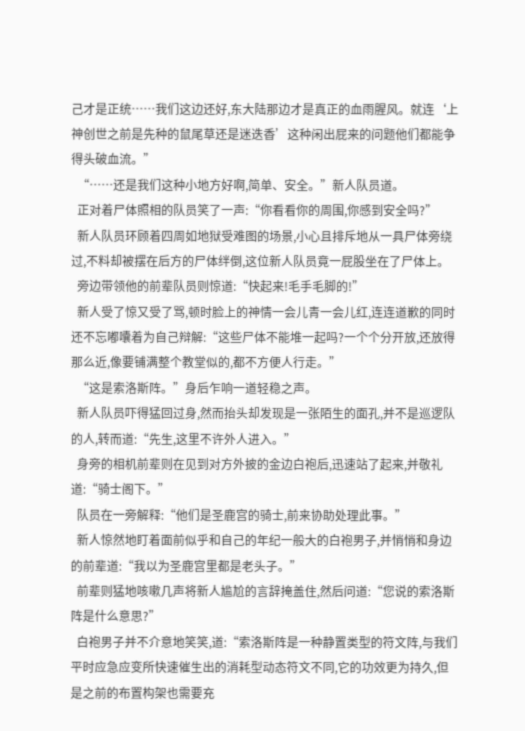己才是正统……我们这边还好,东大陆那边才是真正的血雨腥风。就连‘上神创世之前是先种的鼠尾草还是迷迭香’这种闲出屁来的问题他们都能争得头破血流。”
  “……还是我们这种小地方好啊,简单、安全。”新人队员道。
  正对着尸体照相的队员笑了一声:“你看看你的周围,你感到安全吗?”
  新人队员环顾着四周如地狱受难图的场景,小心且排斥地从一具尸体旁绕过,不料却被摆在后方的尸体绊倒,这位新人队员竟一屁股坐在了尸体上。
  旁边带领他的前辈队员则惊道:“快起来!毛手毛脚的!”
  新人受了惊又受了骂,顿时脸上的神情一会儿青一会儿红,连连道歉的同时还不忘嘟囔着为自己辩解:“这些尸体不能堆一起吗?一个个分开放,还放得那么近,像要铺满整个教堂似的,都不方便人行走。”
  “这是索洛斯阵。”身后乍响一道轻稳之声。
  新人队员吓得猛回过身,然而抬头却发现是一张陌生的面孔,并不是巡逻队的人,转而道:“先生,这里不许外人进入。”
  身旁的相机前辈则在见到对方外披的金边白袍后,迅速站了起来,并敬礼道:“骑士阁下。”
  队员在一旁解释:“他们是圣鹿宫的骑士,前来协助处理此事。”
  新人惊然地盯着面前似乎和自己的年纪一般大的白袍男子,并悄悄和身边的前辈道:“我以为圣鹿宫里都是老头子。”
  前辈则猛地咳嗽几声将新人尴尬的言辞掩盖住,然后问道:“您说的索洛斯阵是什么意思?”
  白袍男子并不介意地笑笑,道:“索洛斯阵是一种静置类型的符文阵,与我们平时应急应变所快速催生出的消耗型动态符文不同,它的功效更为持久,但是之前的布置构架也需要充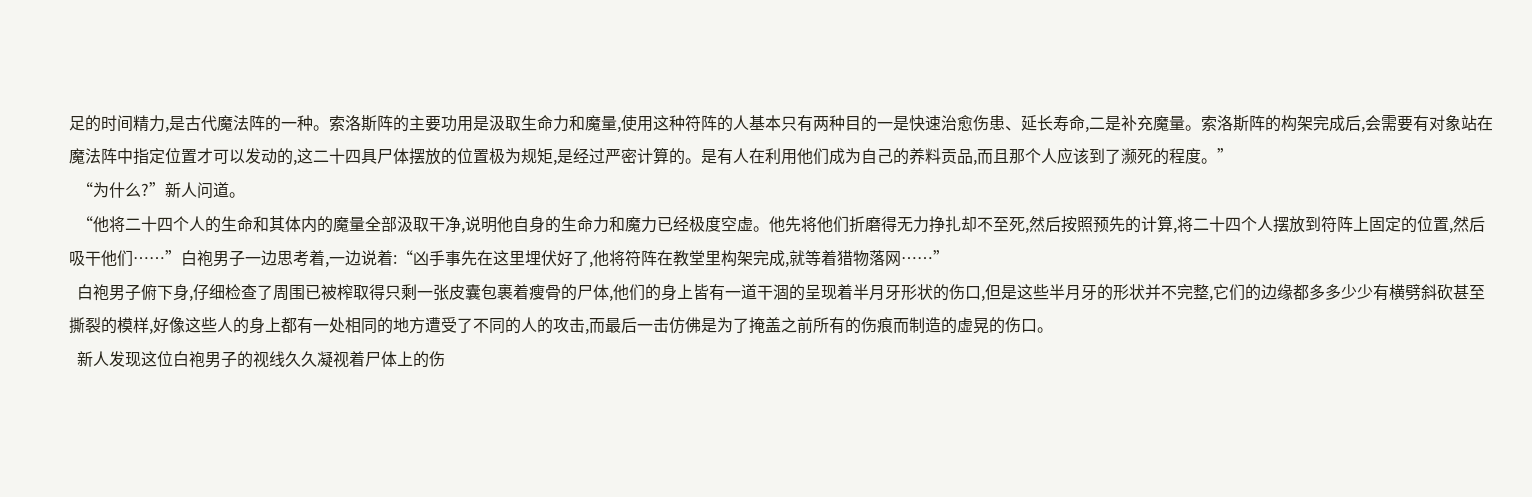足的时间精力,是古代魔法阵的一种。索洛斯阵的主要功用是汲取生命力和魔量,使用这种符阵的人基本只有两种目的一是快速治愈伤患、延长寿命,二是补充魔量。索洛斯阵的构架完成后,会需要有对象站在魔法阵中指定位置才可以发动的,这二十四具尸体摆放的位置极为规矩,是经过严密计算的。是有人在利用他们成为自己的养料贡品,而且那个人应该到了濒死的程度。”
  “为什么?”新人问道。
  “他将二十四个人的生命和其体内的魔量全部汲取干净,说明他自身的生命力和魔力已经极度空虚。他先将他们折磨得无力挣扎却不至死,然后按照预先的计算,将二十四个人摆放到符阵上固定的位置,然后吸干他们……”白袍男子一边思考着,一边说着:“凶手事先在这里埋伏好了,他将符阵在教堂里构架完成,就等着猎物落网……”
  白袍男子俯下身,仔细检查了周围已被榨取得只剩一张皮囊包裹着瘦骨的尸体,他们的身上皆有一道干涸的呈现着半月牙形状的伤口,但是这些半月牙的形状并不完整,它们的边缘都多多少少有横劈斜砍甚至撕裂的模样,好像这些人的身上都有一处相同的地方遭受了不同的人的攻击,而最后一击仿佛是为了掩盖之前所有的伤痕而制造的虚晃的伤口。
  新人发现这位白袍男子的视线久久凝视着尸体上的伤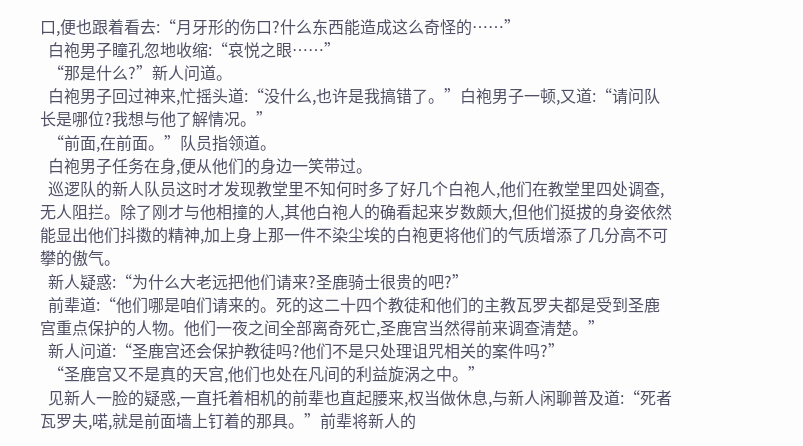口,便也跟着看去:“月牙形的伤口?什么东西能造成这么奇怪的……”
  白袍男子瞳孔忽地收缩:“哀悦之眼……”
  “那是什么?”新人问道。
  白袍男子回过神来,忙摇头道:“没什么,也许是我搞错了。”白袍男子一顿,又道:“请问队长是哪位?我想与他了解情况。”
  “前面,在前面。”队员指领道。
  白袍男子任务在身,便从他们的身边一笑带过。
  巡逻队的新人队员这时才发现教堂里不知何时多了好几个白袍人,他们在教堂里四处调查,无人阻拦。除了刚才与他相撞的人,其他白袍人的确看起来岁数颇大,但他们挺拔的身姿依然能显出他们抖擞的精神,加上身上那一件不染尘埃的白袍更将他们的气质增添了几分高不可攀的傲气。
  新人疑惑:“为什么大老远把他们请来?圣鹿骑士很贵的吧?”
  前辈道:“他们哪是咱们请来的。死的这二十四个教徒和他们的主教瓦罗夫都是受到圣鹿宫重点保护的人物。他们一夜之间全部离奇死亡,圣鹿宫当然得前来调查清楚。”
  新人问道:“圣鹿宫还会保护教徒吗?他们不是只处理诅咒相关的案件吗?”
  “圣鹿宫又不是真的天宫,他们也处在凡间的利益旋涡之中。”
  见新人一脸的疑惑,一直托着相机的前辈也直起腰来,权当做休息,与新人闲聊普及道:“死者瓦罗夫,喏,就是前面墙上钉着的那具。”前辈将新人的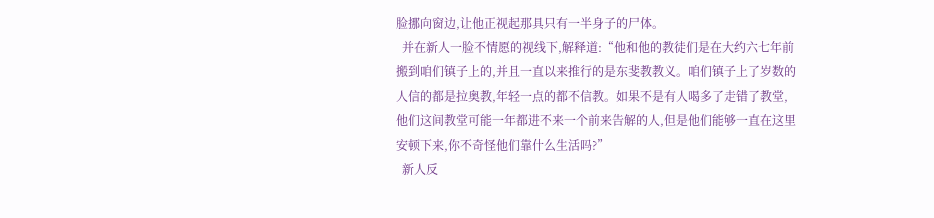脸挪向窗边,让他正视起那具只有一半身子的尸体。
  并在新人一脸不情愿的视线下,解释道:“他和他的教徒们是在大约六七年前搬到咱们镇子上的,并且一直以来推行的是东斐教教义。咱们镇子上了岁数的人信的都是拉奥教,年轻一点的都不信教。如果不是有人喝多了走错了教堂,他们这间教堂可能一年都进不来一个前来告解的人,但是他们能够一直在这里安顿下来,你不奇怪他们靠什么生活吗?”
  新人反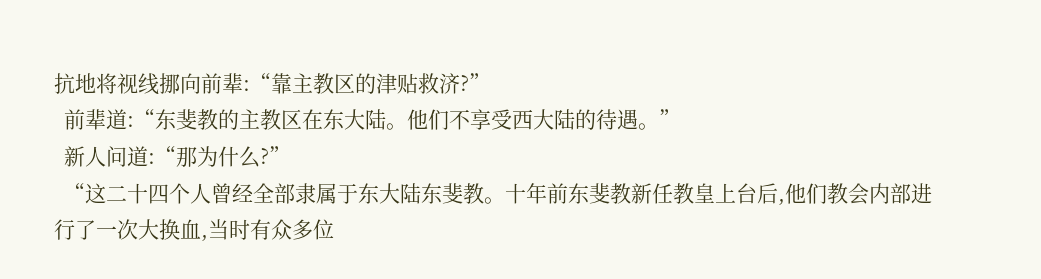抗地将视线挪向前辈:“靠主教区的津贴救济?”
  前辈道:“东斐教的主教区在东大陆。他们不享受西大陆的待遇。”
  新人问道:“那为什么?”
  “这二十四个人曾经全部隶属于东大陆东斐教。十年前东斐教新任教皇上台后,他们教会内部进行了一次大换血,当时有众多位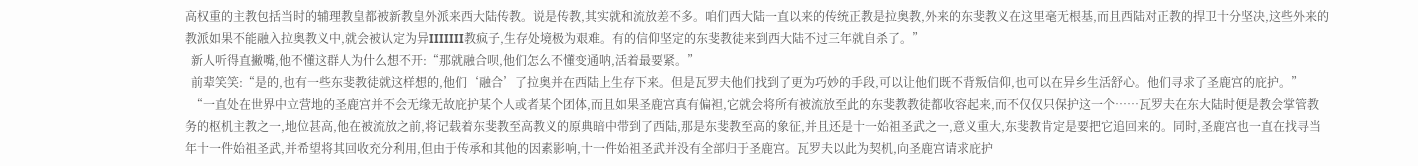高权重的主教包括当时的辅理教皇都被新教皇外派来西大陆传教。说是传教,其实就和流放差不多。咱们西大陆一直以来的传统正教是拉奥教,外来的东斐教义在这里毫无根基,而且西陆对正教的捍卫十分坚决,这些外来的教派如果不能融入拉奥教义中,就会被认定为异IIIIIII教疯子,生存处境极为艰难。有的信仰坚定的东斐教徒来到西大陆不过三年就自杀了。”
  新人听得直撇嘴,他不懂这群人为什么想不开:“那就融合呗,他们怎么不懂变通呐,活着最要紧。”
  前辈笑笑:“是的,也有一些东斐教徒就这样想的,他们‘融合’了拉奥并在西陆上生存下来。但是瓦罗夫他们找到了更为巧妙的手段,可以让他们既不背叛信仰,也可以在异乡生活舒心。他们寻求了圣鹿宫的庇护。”
  “一直处在世界中立营地的圣鹿宫并不会无缘无故庇护某个人或者某个团体,而且如果圣鹿宫真有偏袒,它就会将所有被流放至此的东斐教教徒都收容起来,而不仅仅只保护这一个……瓦罗夫在东大陆时便是教会掌管教务的枢机主教之一,地位甚高,他在被流放之前,将记载着东斐教至高教义的原典暗中带到了西陆,那是东斐教至高的象征,并且还是十一始祖圣武之一,意义重大,东斐教肯定是要把它追回来的。同时,圣鹿宫也一直在找寻当年十一件始祖圣武,并希望将其回收充分利用,但由于传承和其他的因素影响,十一件始祖圣武并没有全部归于圣鹿宫。瓦罗夫以此为契机,向圣鹿宫请求庇护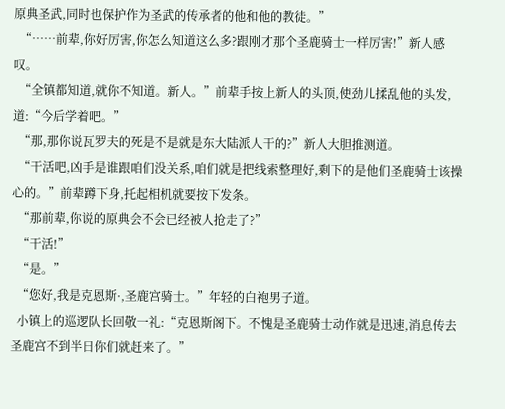原典圣武,同时也保护作为圣武的传承者的他和他的教徒。”
  “……前辈,你好厉害,你怎么知道这么多?跟刚才那个圣鹿骑士一样厉害!”新人感叹。
  “全镇都知道,就你不知道。新人。”前辈手按上新人的头顶,使劲儿揉乱他的头发,道:“今后学着吧。”
  “那,那你说瓦罗夫的死是不是就是东大陆派人干的?”新人大胆推测道。
  “干活吧,凶手是谁跟咱们没关系,咱们就是把线索整理好,剩下的是他们圣鹿骑士该操心的。”前辈蹲下身,托起相机就要按下发条。
  “那前辈,你说的原典会不会已经被人抢走了?”
  “干活!”
  “是。”
  “您好,我是克恩斯·,圣鹿宫骑士。”年轻的白袍男子道。
  小镇上的巡逻队长回敬一礼:“克恩斯阁下。不愧是圣鹿骑士动作就是迅速,消息传去圣鹿宫不到半日你们就赶来了。”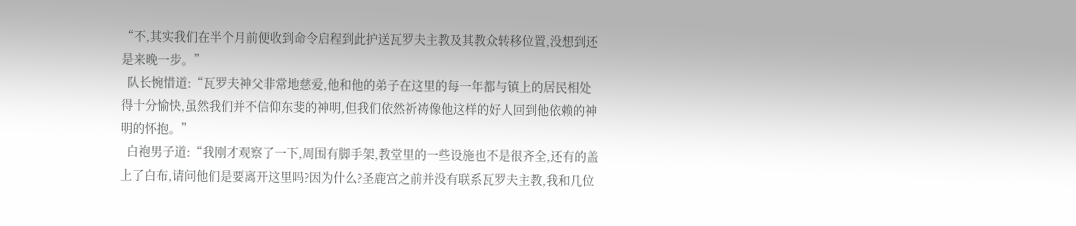“不,其实我们在半个月前便收到命令启程到此护送瓦罗夫主教及其教众转移位置,没想到还是来晚一步。”
  队长惋惜道:“瓦罗夫神父非常地慈爱,他和他的弟子在这里的每一年都与镇上的居民相处得十分愉快,虽然我们并不信仰东斐的神明,但我们依然祈祷像他这样的好人回到他依赖的神明的怀抱。”
  白袍男子道:“我刚才观察了一下,周围有脚手架,教堂里的一些设施也不是很齐全,还有的盖上了白布,请问他们是要离开这里吗?因为什么?圣鹿宫之前并没有联系瓦罗夫主教,我和几位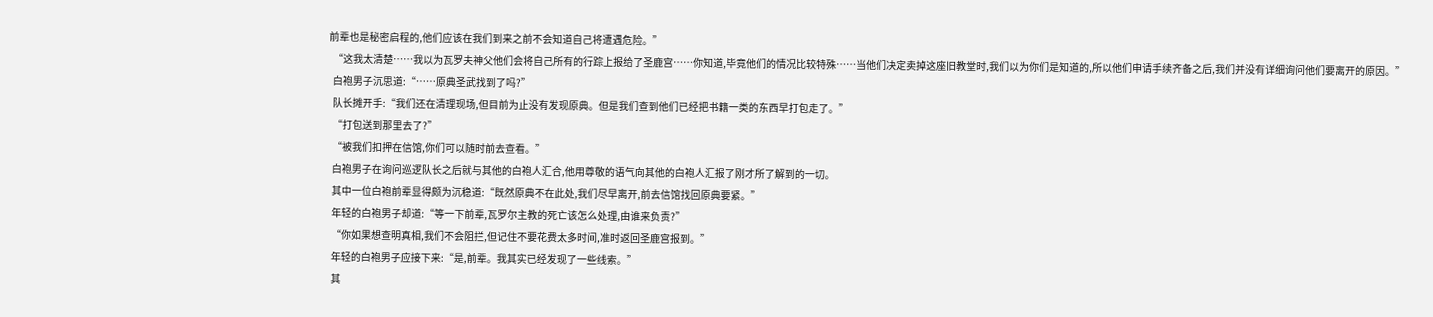前辈也是秘密启程的,他们应该在我们到来之前不会知道自己将遭遇危险。”
  “这我太清楚……我以为瓦罗夫神父他们会将自己所有的行踪上报给了圣鹿宫……你知道,毕竟他们的情况比较特殊……当他们决定卖掉这座旧教堂时,我们以为你们是知道的,所以他们申请手续齐备之后,我们并没有详细询问他们要离开的原因。”
  白袍男子沉思道:“……原典圣武找到了吗?”
  队长摊开手:“我们还在清理现场,但目前为止没有发现原典。但是我们查到他们已经把书籍一类的东西早打包走了。”
  “打包送到那里去了?”
  “被我们扣押在信馆,你们可以随时前去查看。”
  白袍男子在询问巡逻队长之后就与其他的白袍人汇合,他用尊敬的语气向其他的白袍人汇报了刚才所了解到的一切。
  其中一位白袍前辈显得颇为沉稳道:“既然原典不在此处,我们尽早离开,前去信馆找回原典要紧。”
  年轻的白袍男子却道:“等一下前辈,瓦罗尔主教的死亡该怎么处理,由谁来负责?”
  “你如果想查明真相,我们不会阻拦,但记住不要花费太多时间,准时返回圣鹿宫报到。”
  年轻的白袍男子应接下来:“是,前辈。我其实已经发现了一些线索。”
  其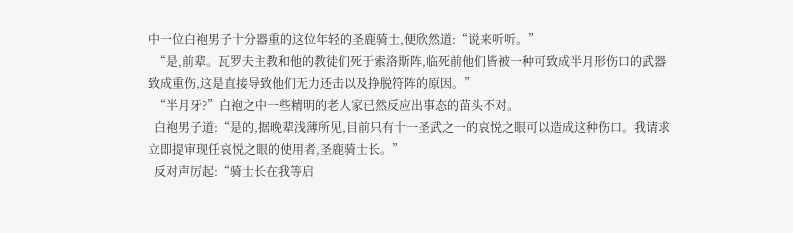中一位白袍男子十分器重的这位年轻的圣鹿骑士,便欣然道:“说来听听。”
  “是,前辈。瓦罗夫主教和他的教徒们死于索洛斯阵,临死前他们皆被一种可致成半月形伤口的武器致成重伤,这是直接导致他们无力还击以及挣脱符阵的原因。”
  “半月牙?”白袍之中一些精明的老人家已然反应出事态的苗头不对。
  白袍男子道:“是的,据晚辈浅薄所见,目前只有十一圣武之一的哀悦之眼可以造成这种伤口。我请求立即提审现任哀悦之眼的使用者,圣鹿骑士长。”
  反对声厉起:“骑士长在我等启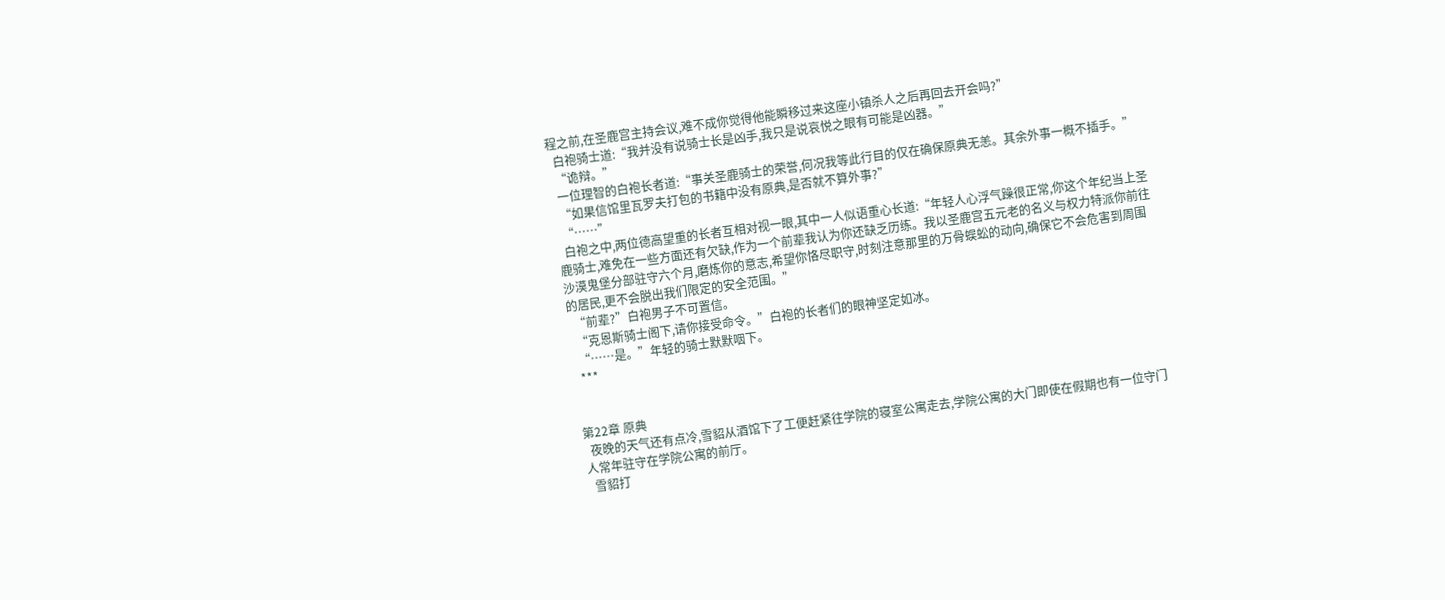程之前,在圣鹿宫主持会议,难不成你觉得他能瞬移过来这座小镇杀人之后再回去开会吗?”
  白袍骑士道:“我并没有说骑士长是凶手,我只是说哀悦之眼有可能是凶器。”
  “诡辩。”
  一位理智的白袍长者道:“事关圣鹿骑士的荣誉,何况我等此行目的仅在确保原典无恙。其余外事一概不插手。”
  “如果信馆里瓦罗夫打包的书籍中没有原典,是否就不算外事?”
  “……”
  白袍之中,两位德高望重的长者互相对视一眼,其中一人似语重心长道:“年轻人心浮气躁很正常,你这个年纪当上圣鹿骑士,难免在一些方面还有欠缺,作为一个前辈我认为你还缺乏历练。我以圣鹿宫五元老的名义与权力特派你前往沙漠鬼堡分部驻守六个月,磨炼你的意志,希望你恪尽职守,时刻注意那里的万骨蜈蚣的动向,确保它不会危害到周围的居民,更不会脱出我们限定的安全范围。”
  “前辈?”白袍男子不可置信。
  “克恩斯骑士阁下,请你接受命令。”白袍的长者们的眼神坚定如冰。
  “……是。”年轻的骑士默默咽下。
  ***


第22章 原典
  夜晚的天气还有点冷,雪貂从酒馆下了工便赶紧往学院的寝室公寓走去,学院公寓的大门即使在假期也有一位守门人常年驻守在学院公寓的前厅。
  雪貂打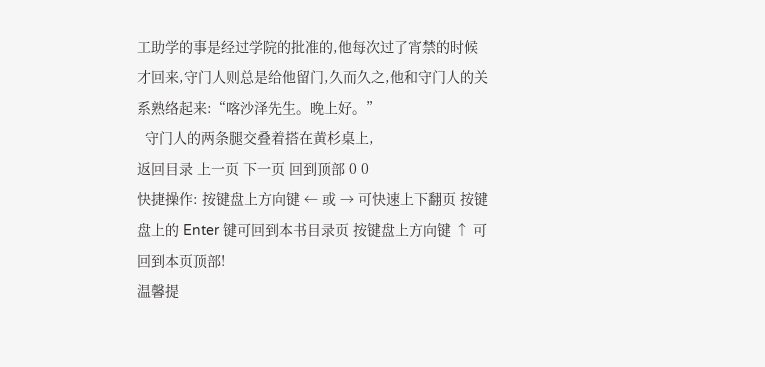工助学的事是经过学院的批准的,他每次过了宵禁的时候才回来,守门人则总是给他留门,久而久之,他和守门人的关系熟络起来:“喀沙泽先生。晚上好。”
  守门人的两条腿交叠着搭在黄杉桌上,
返回目录 上一页 下一页 回到顶部 0 0
快捷操作: 按键盘上方向键 ← 或 → 可快速上下翻页 按键盘上的 Enter 键可回到本书目录页 按键盘上方向键 ↑ 可回到本页顶部!
温馨提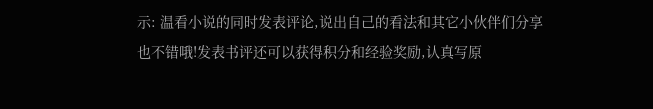示: 温看小说的同时发表评论,说出自己的看法和其它小伙伴们分享也不错哦!发表书评还可以获得积分和经验奖励,认真写原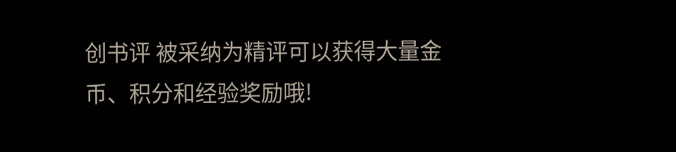创书评 被采纳为精评可以获得大量金币、积分和经验奖励哦!